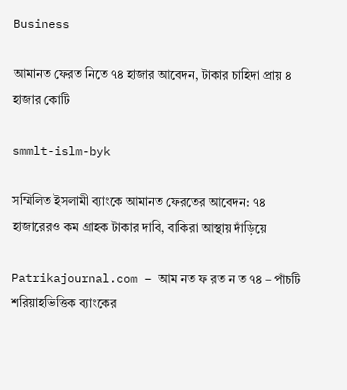Business

আমানত ফেরত নিতে ৭৪ হাজার আবেদন, টাকার চাহিদা প্রায় ৪ হাজার কোটি

smmlt-islm-byk

সম্মিলিত ইসলামী ব্যাংকে আমানত ফেরতের আবেদন: ৭৪ হাজারেরও কম গ্রাহক টাকার দাবি, বাকিরা আস্থায় দাঁড়িয়ে

Patrikajournal.com – আম নত ফ রত ন ত ৭৪ – পাঁচটি শরিয়াহভিত্তিক ব্যাংকের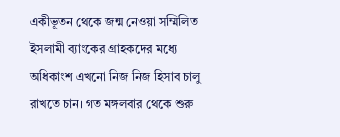একীভূতন থেকে জন্ম নেওয়া সম্মিলিত ইসলামী ব্যাংকের গ্রাহকদের মধ্যে অধিকাংশ এখনো নিজ নিজ হিসাব চালু রাখতে চান। গত মঙ্গলবার থেকে শুরু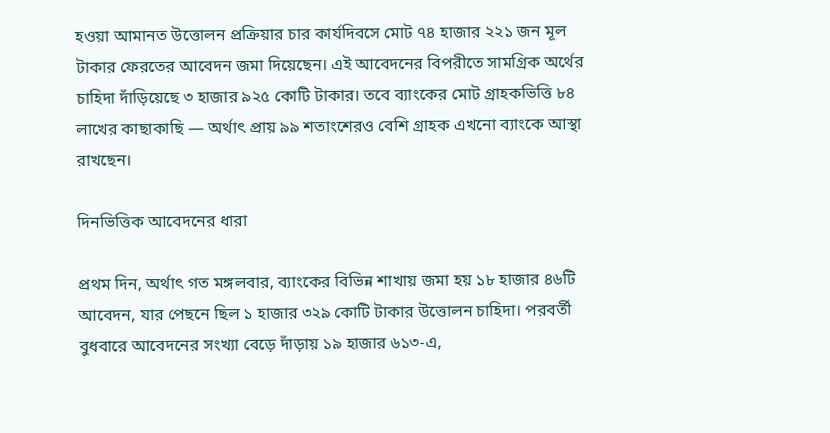হওয়া আমানত উত্তোলন প্রক্রিয়ার চার কার্যদিবসে মোট ৭৪ হাজার ২২১ জন মূল টাকার ফেরতের আবেদন জমা দিয়েছেন। এই আবেদনের বিপরীতে সামগ্রিক অর্থের চাহিদা দাঁড়িয়েছে ৩ হাজার ৯২৫ কোটি টাকার। তবে ব্যাংকের মোট গ্রাহকভিত্তি ৮৪ লাখের কাছাকাছি — অর্থাৎ প্রায় ৯৯ শতাংশেরও বেশি গ্রাহক এখনো ব্যাংকে আস্থা রাখছেন।

দিনভিত্তিক আবেদনের ধারা

প্রথম দিন, অর্থাৎ গত মঙ্গলবার, ব্যাংকের বিভিন্ন শাখায় জমা হয় ১৮ হাজার ৪৬টি আবেদন, যার পেছনে ছিল ১ হাজার ৩২৯ কোটি টাকার উত্তোলন চাহিদা। পরবর্তী বুধবারে আবেদনের সংখ্যা বেড়ে দাঁড়ায় ১৯ হাজার ৬১৩-এ,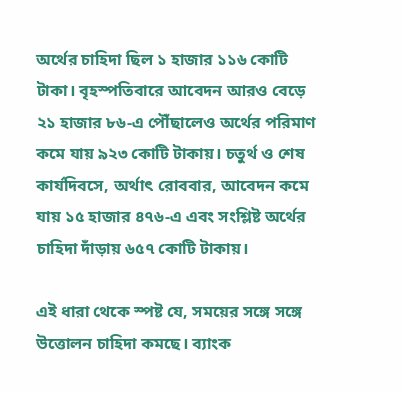অর্থের চাহিদা ছিল ১ হাজার ১১৬ কোটি টাকা। বৃহস্পতিবারে আবেদন আরও বেড়ে ২১ হাজার ৮৬-এ পৌঁছালেও অর্থের পরিমাণ কমে যায় ৯২৩ কোটি টাকায়। চতুর্থ ও শেষ কার্যদিবসে, অর্থাৎ রোববার, আবেদন কমে যায় ১৫ হাজার ৪৭৬-এ এবং সংশ্লিষ্ট অর্থের চাহিদা দাঁড়ায় ৬৫৭ কোটি টাকায়।

এই ধারা থেকে স্পষ্ট যে, সময়ের সঙ্গে সঙ্গে উত্তোলন চাহিদা কমছে। ব্যাংক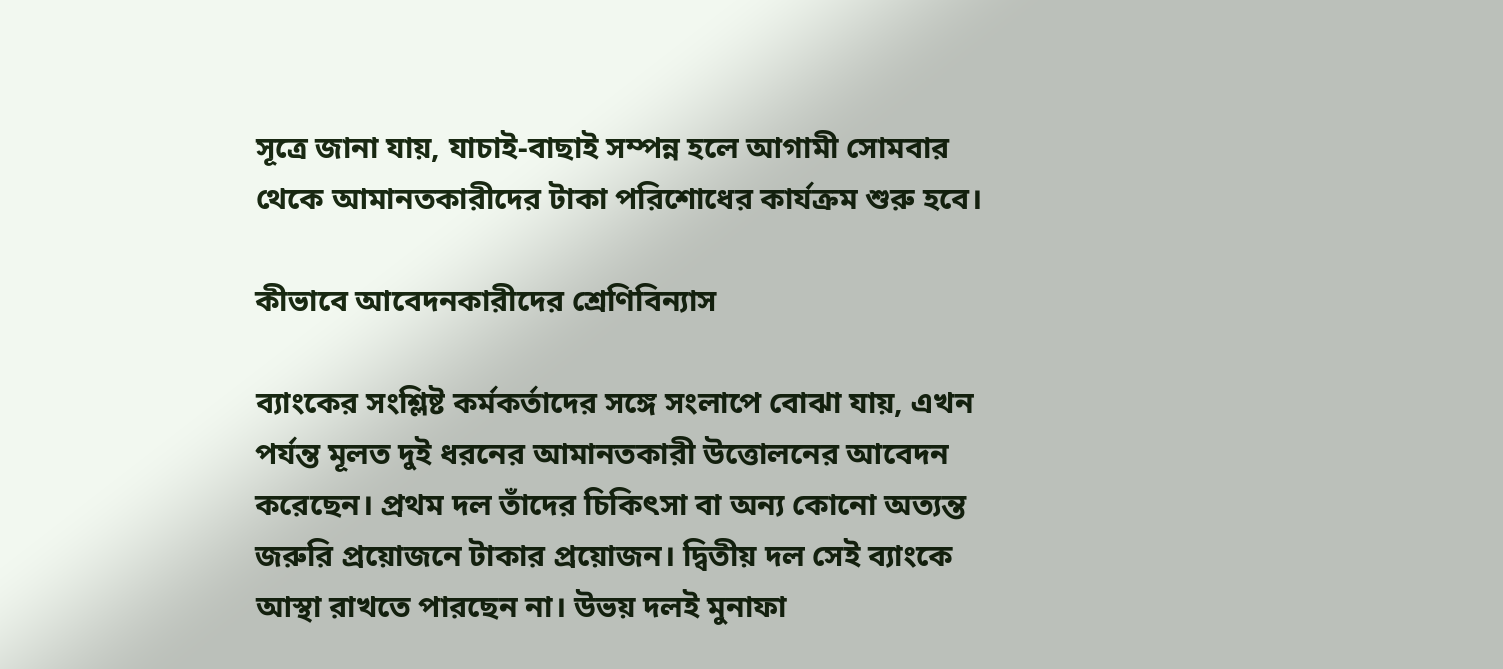সূত্রে জানা যায়, যাচাই-বাছাই সম্পন্ন হলে আগামী সোমবার থেকে আমানতকারীদের টাকা পরিশোধের কার্যক্রম শুরু হবে।

কীভাবে আবেদনকারীদের শ্রেণিবিন্যাস

ব্যাংকের সংশ্লিষ্ট কর্মকর্তাদের সঙ্গে সংলাপে বোঝা যায়, এখন পর্যন্ত মূলত দুই ধরনের আমানতকারী উত্তোলনের আবেদন করেছেন। প্রথম দল তাঁদের চিকিৎসা বা অন্য কোনো অত্যন্ত জরুরি প্রয়োজনে টাকার প্রয়োজন। দ্বিতীয় দল সেই ব্যাংকে আস্থা রাখতে পারছেন না। উভয় দলই মুনাফা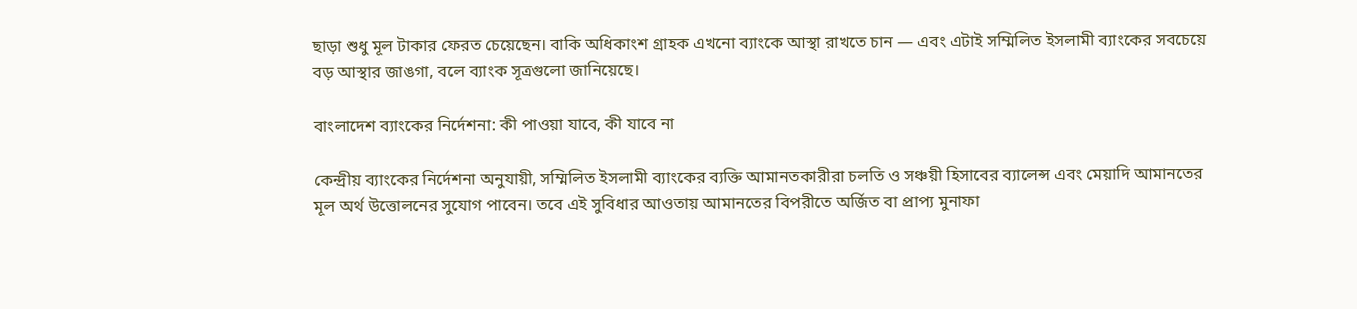ছাড়া শুধু মূল টাকার ফেরত চেয়েছেন। বাকি অধিকাংশ গ্রাহক এখনো ব্যাংকে আস্থা রাখতে চান — এবং এটাই সম্মিলিত ইসলামী ব্যাংকের সবচেয়ে বড় আস্থার জাঙগা, বলে ব্যাংক সূত্রগুলো জানিয়েছে।

বাংলাদেশ ব্যাংকের নির্দেশনা: কী পাওয়া যাবে, কী যাবে না

কেন্দ্রীয় ব্যাংকের নির্দেশনা অনুযায়ী, সম্মিলিত ইসলামী ব্যাংকের ব্যক্তি আমানতকারীরা চলতি ও সঞ্চয়ী হিসাবের ব্যালেন্স এবং মেয়াদি আমানতের মূল অর্থ উত্তোলনের সুযোগ পাবেন। তবে এই সুবিধার আওতায় আমানতের বিপরীতে অর্জিত বা প্রাপ্য মুনাফা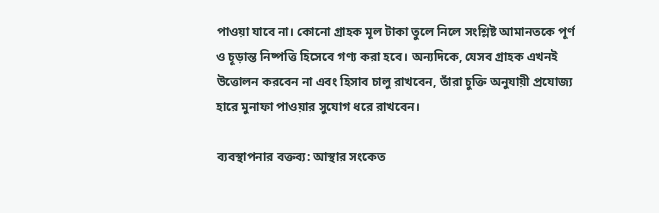পাওয়া যাবে না। কোনো গ্রাহক মূল টাকা তুলে নিলে সংশ্লিষ্ট আমানতকে পূর্ণ ও চূড়ান্ত নিষ্পত্তি হিসেবে গণ্য করা হবে। অন্যদিকে, যেসব গ্রাহক এখনই উত্তোলন করবেন না এবং হিসাব চালু রাখবেন, তাঁরা চুক্তি অনুযায়ী প্রযোজ্য হারে মুনাফা পাওয়ার সুযোগ ধরে রাখবেন।

ব্যবস্থাপনার বক্তব্য: আস্থার সংকেত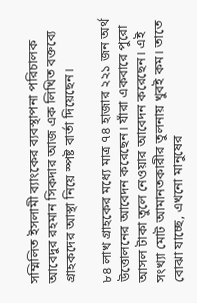সম্মিলিত ইসলামী ব্যাংকের ব্যবস্থাপনা পরিচালক আবেদুর রহমান সিকদার আজ এক লিখিত বক্তব্যে গ্রাহকদের আস্থা নিয়ে স্পষ্ট বার্তা দিয়েছেন।

৮৪ লাখ গ্রাহকের মধ্যে মাত্র ৭৪ হাজার ২২১ জন অর্থ উত্তোলনের আবেদন করেছেন। যাঁরা একবারে পুরো আসল টাকা তুলে নেওয়ার আবেদন করেছেন। এই সংখ্যা মোট আমানতকারীর তুলনায় খুবই কম। তাতে বোঝা যাচ্ছে, এখনো মানুষের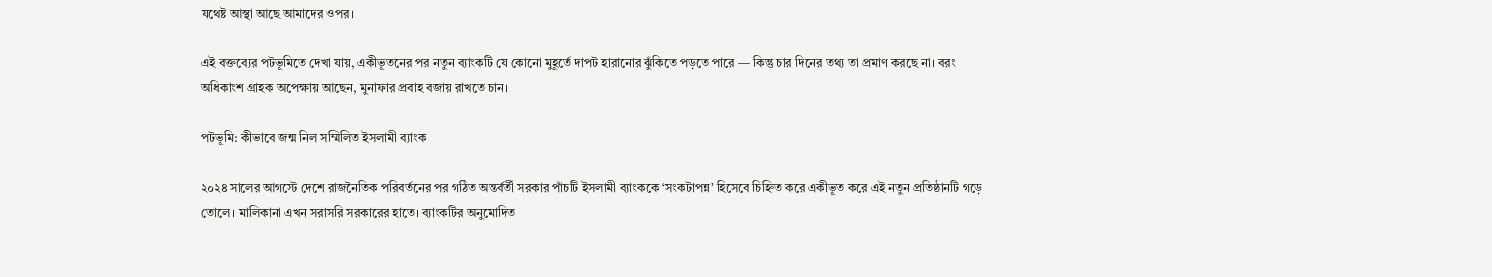যথেষ্ট আস্থা আছে আমাদের ওপর।

এই বক্তব্যের পটভূমিতে দেখা যায়, একীভূতনের পর নতুন ব্যাংকটি যে কোনো মুহূর্তে দাপট হারানোর ঝুঁকিতে পড়তে পারে — কিন্তু চার দিনের তথ্য তা প্রমাণ করছে না। বরং অধিকাংশ গ্রাহক অপেক্ষায় আছেন, মুনাফার প্রবাহ বজায় রাখতে চান।

পটভূমি: কীভাবে জন্ম নিল সম্মিলিত ইসলামী ব্যাংক

২০২৪ সালের আগস্টে দেশে রাজনৈতিক পরিবর্তনের পর গঠিত অন্তর্বর্তী সরকার পাঁচটি ইসলামী ব্যাংককে ‘সংকটাপন্ন’ হিসেবে চিহ্নিত করে একীভূত করে এই নতুন প্রতিষ্ঠানটি গড়ে তোলে। মালিকানা এখন সরাসরি সরকারের হাতে। ব্যাংকটির অনুমোদিত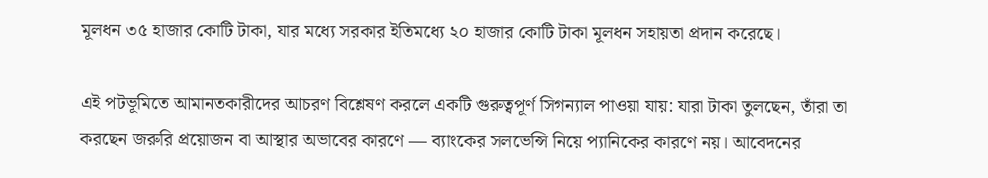মূলধন ৩৫ হাজার কোটি টাকা, যার মধ্যে সরকার ইতিমধ্যে ২০ হাজার কোটি টাকা মূলধন সহায়তা প্রদান করেছে।

এই পটভূমিতে আমানতকারীদের আচরণ বিশ্লেষণ করলে একটি গুরুত্বপূর্ণ সিগন্যাল পাওয়া যায়: যারা টাকা তুলছেন, তাঁরা তা করছেন জরুরি প্রয়োজন বা আস্থার অভাবের কারণে — ব্যাংকের সলভেন্সি নিয়ে প্যানিকের কারণে নয়। আবেদনের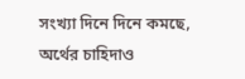সংখ্যা দিনে দিনে কমছে, অর্থের চাহিদাও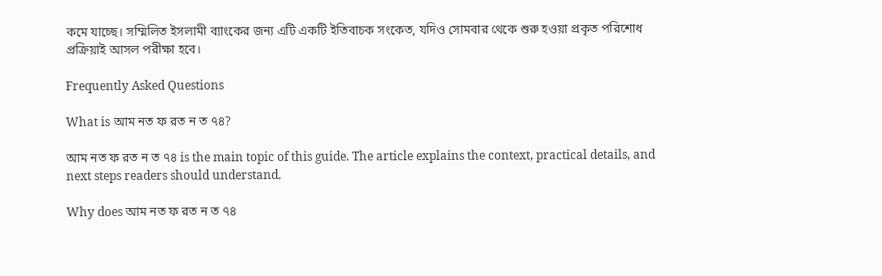কমে যাচ্ছে। সম্মিলিত ইসলামী ব্যাংকের জন্য এটি একটি ইতিবাচক সংকেত, যদিও সোমবার থেকে শুরু হওয়া প্রকৃত পরিশোধ প্রক্রিয়াই আসল পরীক্ষা হবে।

Frequently Asked Questions

What is আম নত ফ রত ন ত ৭৪?

আম নত ফ রত ন ত ৭৪ is the main topic of this guide. The article explains the context, practical details, and next steps readers should understand.

Why does আম নত ফ রত ন ত ৭৪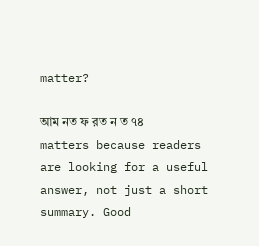matter?

আম নত ফ রত ন ত ৭৪ matters because readers are looking for a useful answer, not just a short summary. Good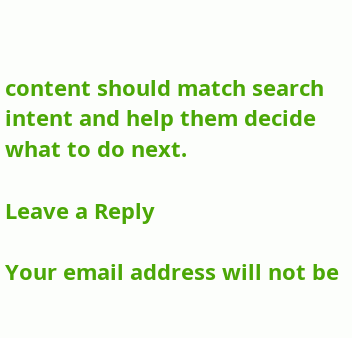content should match search intent and help them decide what to do next.

Leave a Reply

Your email address will not be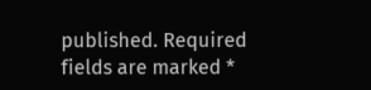published. Required fields are marked *